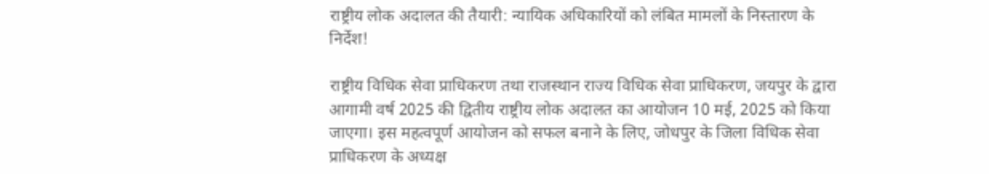राष्ट्रीय लोक अदालत की तैयारी: न्यायिक अधिकारियों को लंबित मामलों के निस्तारण के निर्देश!

राष्ट्रीय विधिक सेवा प्राधिकरण तथा राजस्थान राज्य विधिक सेवा प्राधिकरण, जयपुर के द्वारा आगामी वर्ष 2025 की द्वितीय राष्ट्रीय लोक अदालत का आयोजन 10 मई, 2025 को किया जाएगा। इस महत्वपूर्ण आयोजन को सफल बनाने के लिए, जोधपुर के जिला विधिक सेवा प्राधिकरण के अध्यक्ष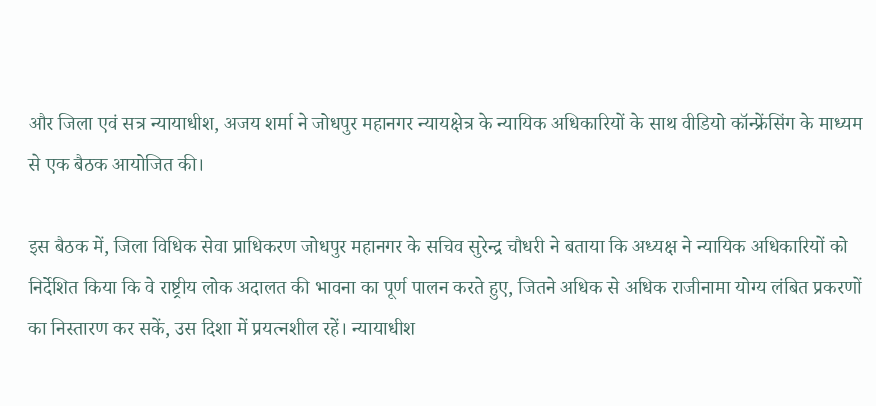और जिला एवं सत्र न्यायाधीश, अजय शर्मा ने जोधपुर महानगर न्यायक्षेत्र के न्यायिक अधिकारियों के साथ वीडियो कॉन्फ्रेंसिंग के माध्यम से एक बैठक आयोजित की।

इस बैठक में, जिला विधिक सेवा प्राधिकरण जोधपुर महानगर के सचिव सुरेन्द्र चौधरी ने बताया कि अध्यक्ष ने न्यायिक अधिकारियों को निर्देशित किया कि वे राष्ट्रीय लोक अदालत की भावना का पूर्ण पालन करते हुए, जितने अधिक से अधिक राजीनामा योग्य लंबित प्रकरणों का निस्तारण कर सकें, उस दिशा में प्रयत्नशील रहें। न्यायाधीश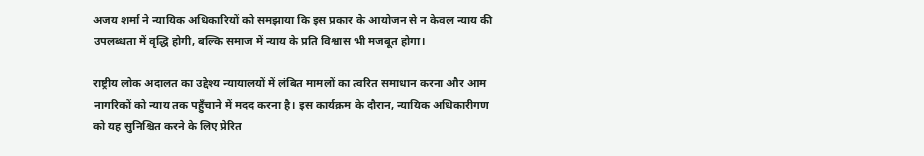अजय शर्मा ने न्यायिक अधिकारियों को समझाया कि इस प्रकार के आयोजन से न केवल न्याय की उपलब्धता में वृद्धि होगी, बल्कि समाज में न्याय के प्रति विश्वास भी मजबूत होगा।

राष्ट्रीय लोक अदालत का उद्देश्य न्यायालयों में लंबित मामलों का त्वरित समाधान करना और आम नागरिकों को न्याय तक पहुँचाने में मदद करना है। इस कार्यक्रम के दौरान, न्यायिक अधिकारीगण को यह सुनिश्चित करने के लिए प्रेरित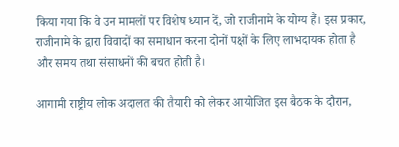किया गया कि वे उन मामलों पर विशेष ध्यान दें, जो राजीनामे के योग्य हैं। इस प्रकार, राजीनामे के द्वारा विवादों का समाधान करना दोनों पक्षों के लिए लाभदायक होता है और समय तथा संसाधनों की बचत होती है।

आगामी राष्ट्रीय लोक अदालत की तैयारी को लेकर आयोजित इस बैठक के दौरान,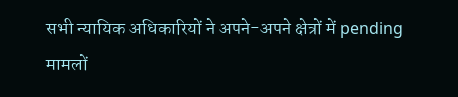सभी न्यायिक अधिकारियों ने अपने-अपने क्षेत्रों में pending मामलों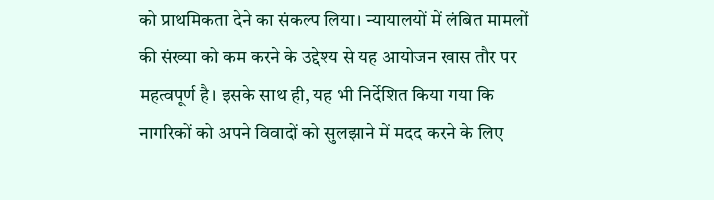को प्राथमिकता देने का संकल्प लिया। न्यायालयों में लंबित मामलों की संख्या को कम करने के उद्देश्य से यह आयोजन खास तौर पर महत्वपूर्ण है। इसके साथ ही, यह भी निर्देशित किया गया कि नागरिकों को अपने विवादों को सुलझाने में मदद करने के लिए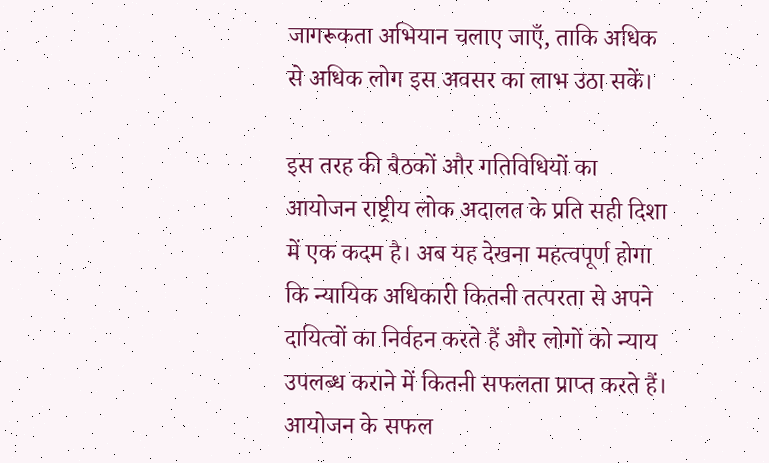जागरूकता अभियान चलाए जाएँ, ताकि अधिक से अधिक लोग इस अवसर का लाभ उठा सकें।

इस तरह की बैठकों और गतिविधियों का आयोजन राष्ट्रीय लोक अदालत के प्रति सही दिशा में एक कदम है। अब यह देखना महत्वपूर्ण होगा कि न्यायिक अधिकारी कितनी तत्परता से अपने दायित्वों का निर्वहन करते हैं और लोगों को न्याय उपलब्ध कराने में कितनी सफलता प्राप्त करते हैं। आयोजन के सफल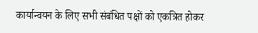कार्यान्वयन के लिए सभी संबंधित पक्षों को एकत्रित होकर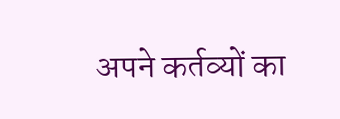अपने कर्तव्यों का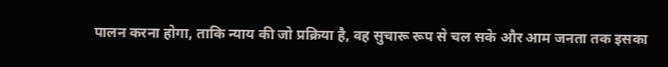पालन करना होगा, ताकि न्याय की जो प्रक्रिया है, वह सुचारू रूप से चल सके और आम जनता तक इसका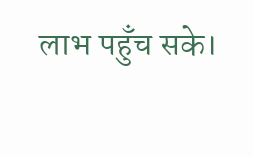लाभ पहुँच सके।